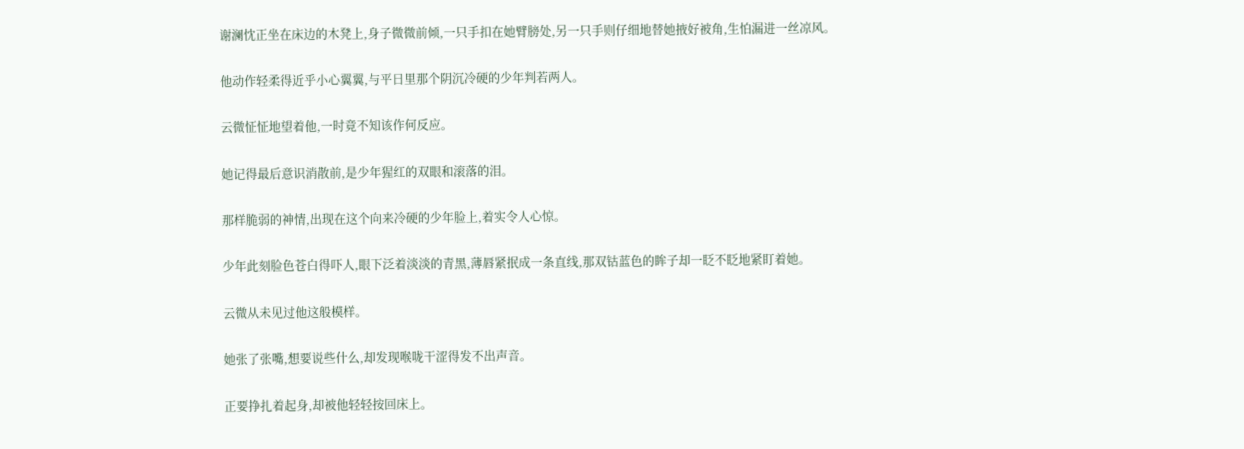谢澜忱正坐在床边的木凳上,身子微微前倾,一只手扣在她臂膀处,另一只手则仔细地替她掖好被角,生怕漏进一丝凉风。

他动作轻柔得近乎小心翼翼,与平日里那个阴沉冷硬的少年判若两人。

云微怔怔地望着他,一时竟不知该作何反应。

她记得最后意识消散前,是少年猩红的双眼和滚落的泪。

那样脆弱的神情,出现在这个向来冷硬的少年脸上,着实令人心惊。

少年此刻脸色苍白得吓人,眼下泛着淡淡的青黑,薄唇紧抿成一条直线,那双钴蓝色的眸子却一眨不眨地紧盯着她。

云微从未见过他这般模样。

她张了张嘴,想要说些什么,却发现喉咙干涩得发不出声音。

正要挣扎着起身,却被他轻轻按回床上。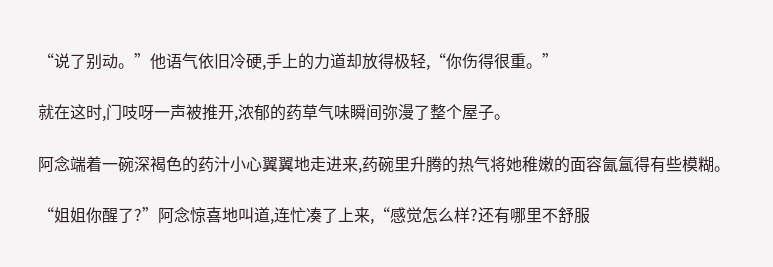“说了别动。”他语气依旧冷硬,手上的力道却放得极轻,“你伤得很重。”

就在这时,门吱呀一声被推开,浓郁的药草气味瞬间弥漫了整个屋子。

阿念端着一碗深褐色的药汁小心翼翼地走进来,药碗里升腾的热气将她稚嫩的面容氤氲得有些模糊。

“姐姐你醒了?”阿念惊喜地叫道,连忙凑了上来,“感觉怎么样?还有哪里不舒服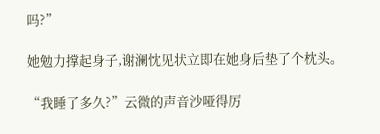吗?”

她勉力撑起身子,谢澜忱见状立即在她身后垫了个枕头。

“我睡了多久?”云微的声音沙哑得厉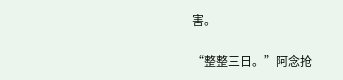害。

“整整三日。”阿念抢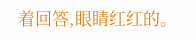着回答,眼睛红红的。